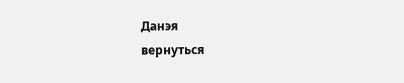Данэя
вернуться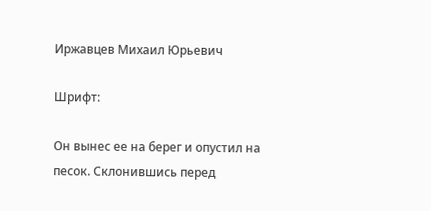Иржавцев Михаил Юрьевич

Шрифт:

Он вынес ее на берег и опустил на песок. Склонившись перед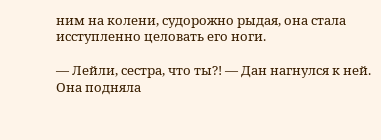ним на колени, судорожно рыдая, она стала исступленно целовать его ноги.

— Лейли, сестра, что ты?! — Дан нагнулся к ней. Она подняла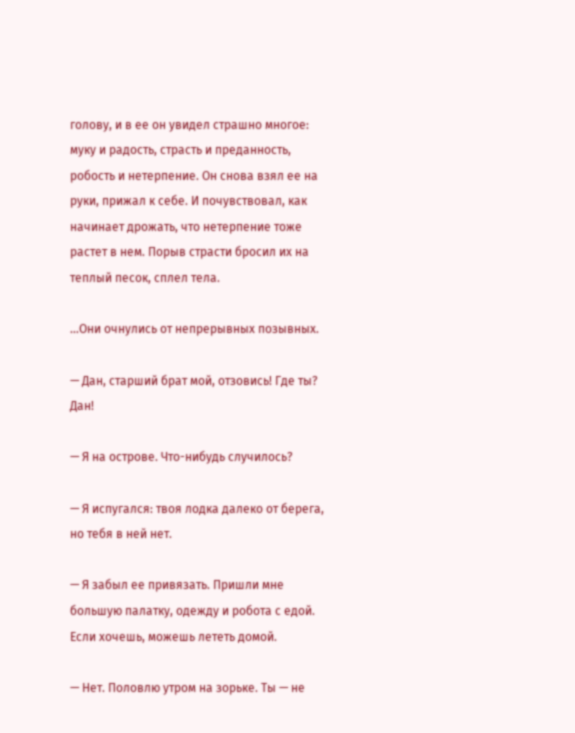голову, и в ее он увидел страшно многое: муку и радость, страсть и преданность, робость и нетерпение. Он снова взял ее на руки, прижал к себе. И почувствовал, как начинает дрожать, что нетерпение тоже растет в нем. Порыв страсти бросил их на теплый песок, сплел тела.

…Они очнулись от непрерывных позывных.

— Дан, старший брат мой, отзовись! Где ты? Дан!

— Я на острове. Что-нибудь случилось?

— Я испугался: твоя лодка далеко от берега, но тебя в ней нет.

— Я забыл ее привязать. Пришли мне большую палатку, одежду и робота с едой. Если хочешь, можешь лететь домой.

— Нет. Половлю утром на зорьке. Ты — не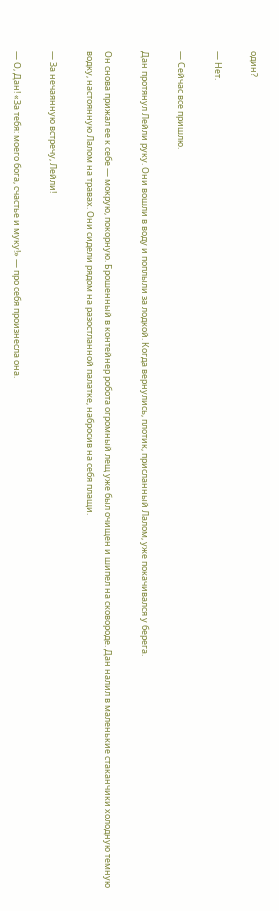один?

— Нет.

— Сейчас все пришлю.

Дан протянул Лейли руку. Они вошли в воду и поплыли за лодкой. Когда вернулись, плотик, присланный Лалом, уже покачивался у берега.

Он снова прижал ее к себе — мокрую, покорную. Брошенный в контейнер робота огромный лещ уже был очищен и шипел на сковороде. Дан налил в маленькие стаканчики холодную темную водку, настоянную Лалом на травах. Они сидели рядом на разостланной палатке, набросив на себя плащи.

— За нечаянную встречу, Лейли!

— О, Дан! «За тебя: моего бога, счастье и муку!» — про себя произнесла она.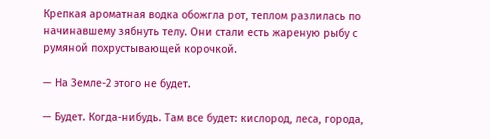Крепкая ароматная водка обожгла рот, теплом разлилась по начинавшему зябнуть телу. Они стали есть жареную рыбу с румяной похрустывающей корочкой.

— На Земле-2 этого не будет.

— Будет. Когда-нибудь. Там все будет: кислород, леса, города,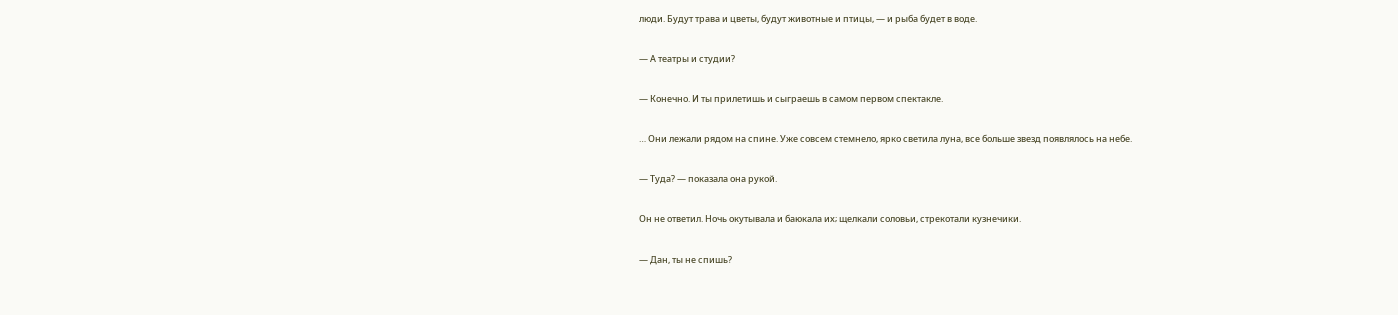люди. Будут трава и цветы, будут животные и птицы, — и рыба будет в воде.

— А театры и студии?

— Конечно. И ты прилетишь и сыграешь в самом первом спектакле.

… Они лежали рядом на спине. Уже совсем стемнело, ярко светила луна, все больше звезд появлялось на небе.

— Туда? — показала она рукой.

Он не ответил. Ночь окутывала и баюкала их; щелкали соловьи, стрекотали кузнечики.

— Дан, ты не спишь?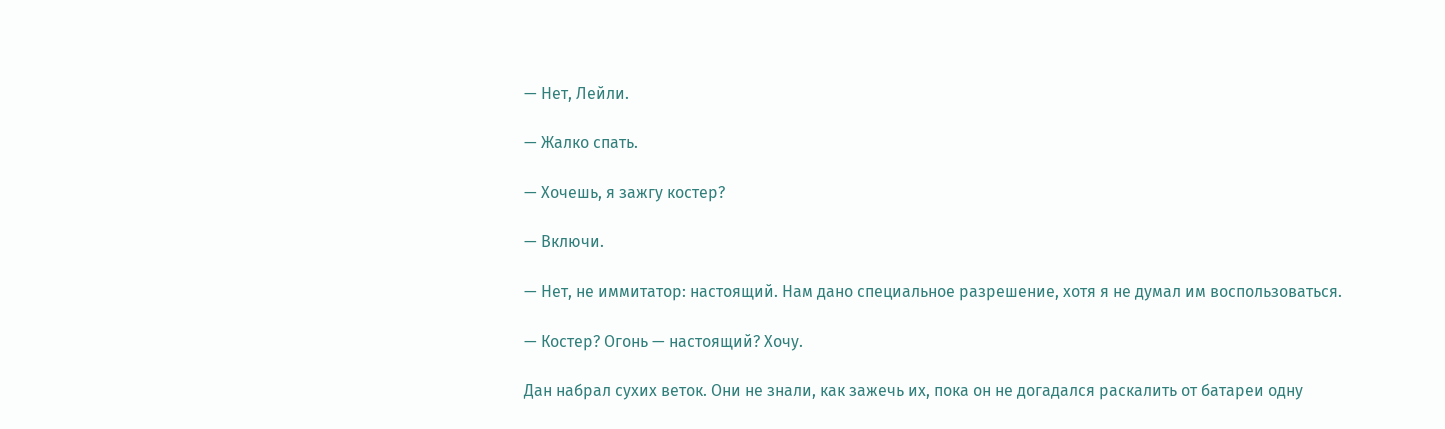— Нет, Лейли.

— Жалко спать.

— Хочешь, я зажгу костер?

— Включи.

— Нет, не иммитатор: настоящий. Нам дано специальное разрешение, хотя я не думал им воспользоваться.

— Костер? Огонь — настоящий? Хочу.

Дан набрал сухих веток. Они не знали, как зажечь их, пока он не догадался раскалить от батареи одну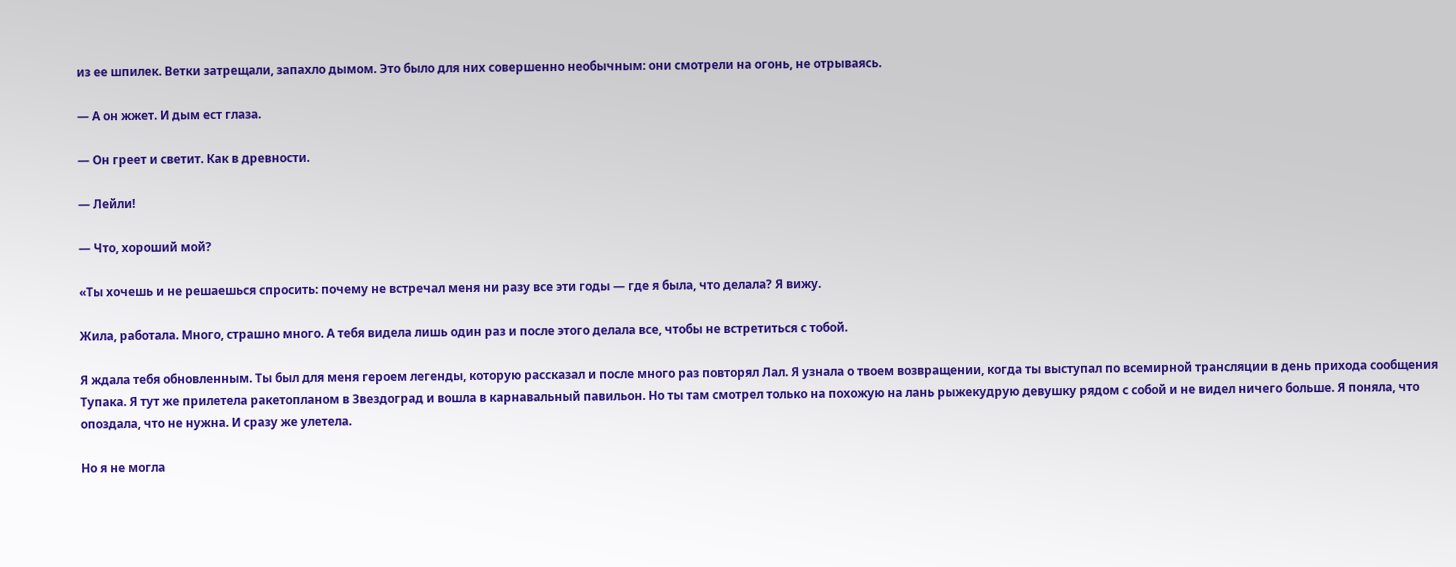из ее шпилек. Ветки затрещали, запахло дымом. Это было для них совершенно необычным: они смотрели на огонь, не отрываясь.

— А он жжет. И дым ест глаза.

— Он греет и светит. Как в древности.

— Лейли!

— Что, хороший мой?

«Ты хочешь и не решаешься спросить: почему не встречал меня ни разу все эти годы — где я была, что делала? Я вижу.

Жила, работала. Много, страшно много. А тебя видела лишь один раз и после этого делала все, чтобы не встретиться с тобой.

Я ждала тебя обновленным. Ты был для меня героем легенды, которую рассказал и после много раз повторял Лал. Я узнала о твоем возвращении, когда ты выступал по всемирной трансляции в день прихода сообщения Тупака. Я тут же прилетела ракетопланом в Звездоград и вошла в карнавальный павильон. Но ты там смотрел только на похожую на лань рыжекудрую девушку рядом с собой и не видел ничего больше. Я поняла, что опоздала, что не нужна. И сразу же улетела.

Но я не могла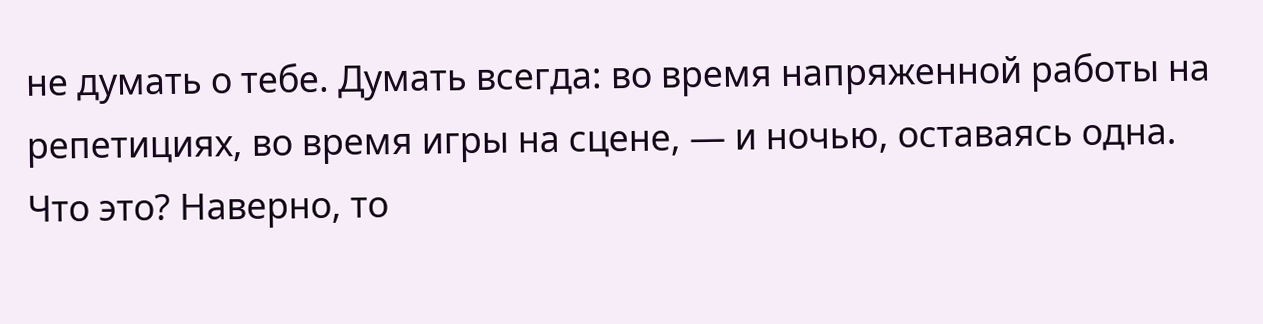не думать о тебе. Думать всегда: во время напряженной работы на репетициях, во время игры на сцене, — и ночью, оставаясь одна. Что это? Наверно, то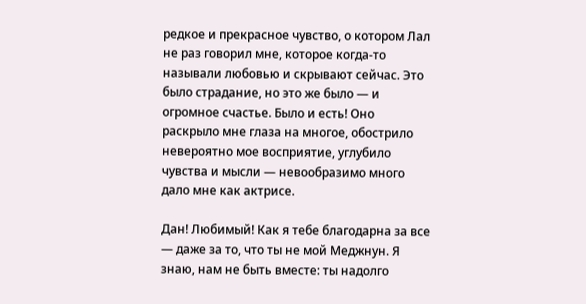редкое и прекрасное чувство, о котором Лал не раз говорил мне, которое когда-то называли любовью и скрывают сейчас. Это было страдание, но это же было — и огромное счастье. Было и есть! Оно раскрыло мне глаза на многое, обострило невероятно мое восприятие, углубило чувства и мысли — невообразимо много дало мне как актрисе.

Дан! Любимый! Как я тебе благодарна за все — даже за то, что ты не мой Меджнун. Я знаю, нам не быть вместе: ты надолго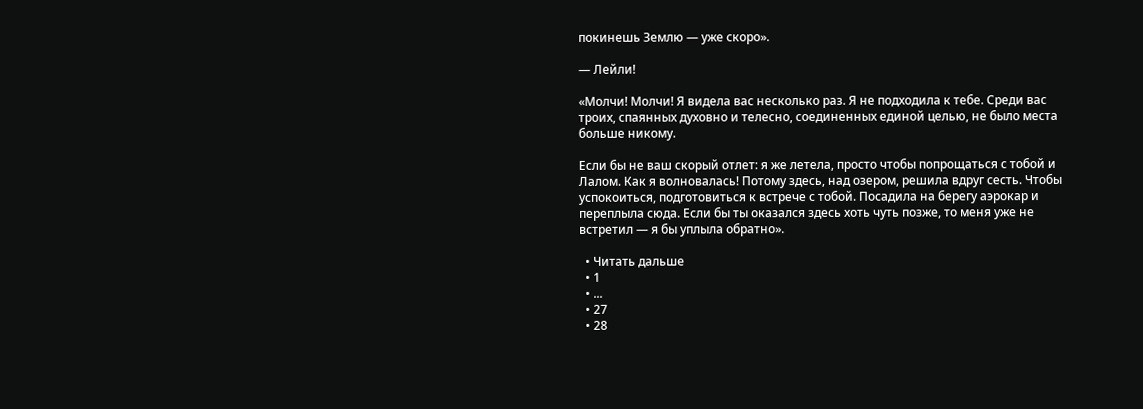покинешь Землю — уже скоро».

— Лейли!

«Молчи! Молчи! Я видела вас несколько раз. Я не подходила к тебе. Среди вас троих, спаянных духовно и телесно, соединенных единой целью, не было места больше никому.

Если бы не ваш скорый отлет: я же летела, просто чтобы попрощаться с тобой и Лалом. Как я волновалась! Потому здесь, над озером, решила вдруг сесть. Чтобы успокоиться, подготовиться к встрече с тобой. Посадила на берегу аэрокар и переплыла сюда. Если бы ты оказался здесь хоть чуть позже, то меня уже не встретил — я бы уплыла обратно».

  • Читать дальше
  • 1
  • ...
  • 27
  • 28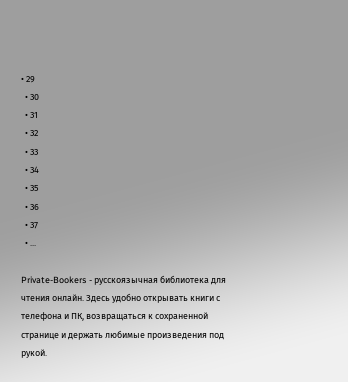• 29
  • 30
  • 31
  • 32
  • 33
  • 34
  • 35
  • 36
  • 37
  • ...

Private-Bookers - русскоязычная библиотека для чтения онлайн. Здесь удобно открывать книги с телефона и ПК, возвращаться к сохраненной странице и держать любимые произведения под рукой.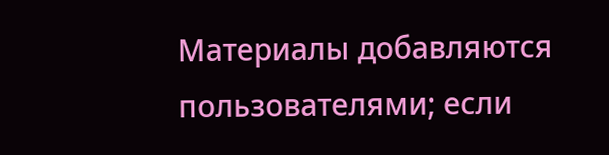Материалы добавляются пользователями; если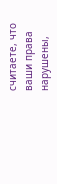считаете, что ваши права нарушены,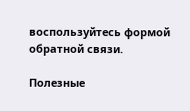воспользуйтесь формой обратной связи.

Полезные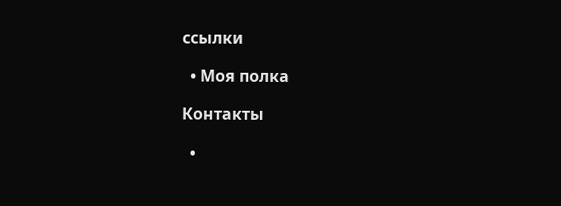ссылки

  • Моя полка

Контакты

  •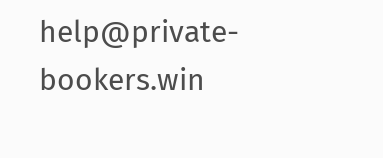help@private-bookers.win